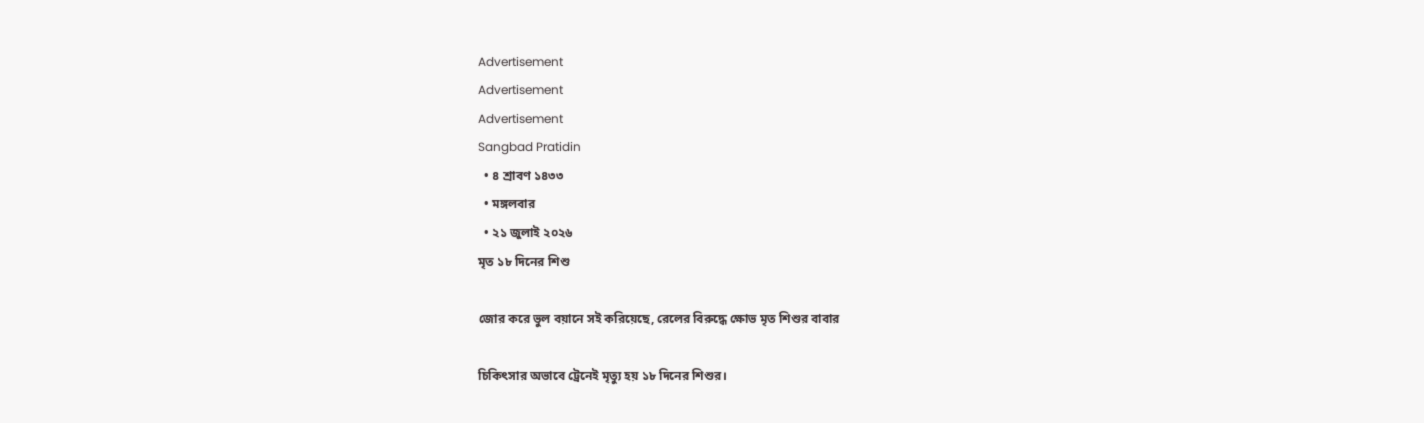Advertisement
Advertisement
Advertisement
Sangbad Pratidin
  • ৪ শ্রাবণ ১৪৩৩
  • মঙ্গলবার
  • ২১ জুলাই ২০২৬
মৃত ১৮ দিনের শিশু

জোর করে ভুল বয়ানে সই করিয়েছে, রেলের বিরুদ্ধে ক্ষোভ মৃত শিশুর বাবার

চিকিৎসার অভাবে ট্রেনেই মৃত্যু হয় ১৮ দিনের শিশুর।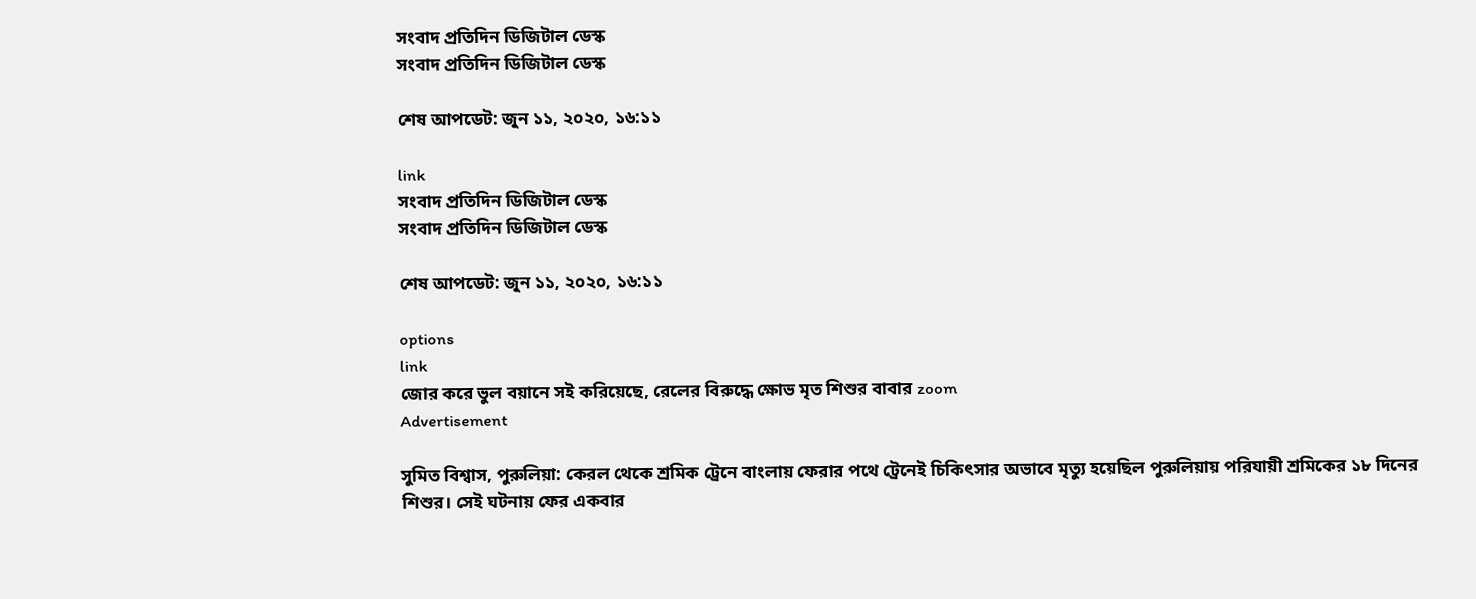সংবাদ প্রতিদিন ডিজিটাল ডেস্ক
সংবাদ প্রতিদিন ডিজিটাল ডেস্ক

শেষ আপডেট: জুন ১১, ২০২০, ১৬:১১

link
সংবাদ প্রতিদিন ডিজিটাল ডেস্ক
সংবাদ প্রতিদিন ডিজিটাল ডেস্ক

শেষ আপডেট: জুন ১১, ২০২০, ১৬:১১

options
link
জোর করে ভুল বয়ানে সই করিয়েছে, রেলের বিরুদ্ধে ক্ষোভ মৃত শিশুর বাবার zoom
Advertisement

সুমিত বিশ্বাস, পুরুলিয়া: কেরল থেকে শ্রমিক ট্রেনে বাংলায় ফেরার পথে ট্রেনেই চিকিৎসার অভাবে মৃত্যু হয়েছিল পুরুলিয়ায় পরিযায়ী শ্রমিকের ১৮ দিনের শিশুর। সেই ঘটনায় ফের একবার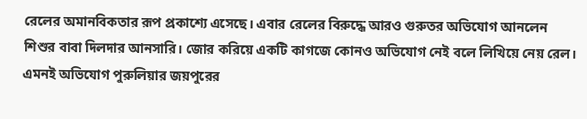রেলের অমানবিকতার রূপ প্রকাশ্যে এসেছে। এবার রেলের বিরুদ্ধে আরও গুরুতর অভিযোগ আনলেন শিশুর বাবা দিলদার আনসারি। জোর করিয়ে একটি কাগজে কোনও অভিযোগ নেই বলে লিখিয়ে নেয় রেল। এমনই অভিযোগ পুরুলিয়ার জয়পুরের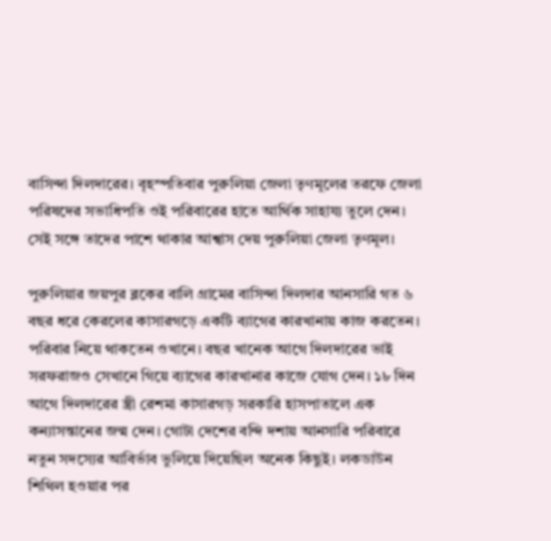বাসিন্দা দিলদারের। বৃহস্পতিবার পুরুলিয়া জেলা তৃণমূলের তরফে জেলা পরিষদের সভাধিপতি ওই পরিবারের হাতে আর্থিক সাহায্য তুলে দেন। সেই সঙ্গে তাদের পাশে থাকার আশ্বাস দেয় পুরুলিয়া জেলা তৃণমূল।

পুরুলিয়ার জয়পুর ব্লকের বালি গ্রামের বাসিন্দা দিলদার আনসারি গত ৬ বছর ধরে কেরলের কাসারগড়ে একটি ব্যাগের কারখানায় কাজ করতেন। পরিবার নিয়ে থাকতেন ওখানে। বছর খানেক আগে দিলদারের ভাই সরফরাজও সেখানে গিয়ে ব্যাগের কারখানার কাজে যোগ দেন। ১৮ দিন আগে দিলদারের স্ত্রী রেশমা কাসারগড় সরকারি হাসপাতালে এক কন্যাসন্তানের জন্ম দেন। গোটা দেশের বন্দি দশায় আনসারি পরিবারে নতুন সদস্যের আবির্ভাব ভুলিয়ে দিয়েছিল অনেক কিছুই। লকডাউন শিথিল হওয়ার পর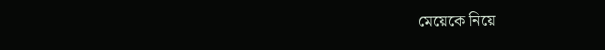মেয়েকে নিয়ে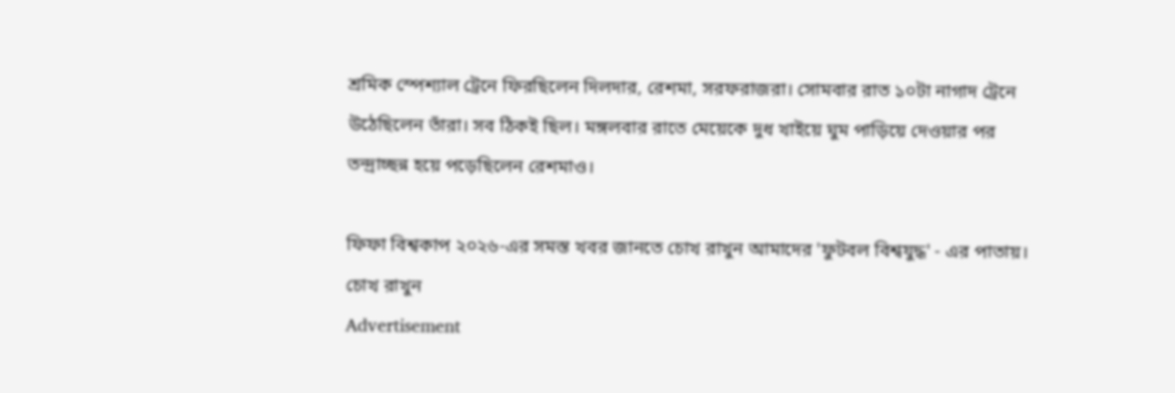শ্রমিক স্পেশ্যাল ট্রেনে ফিরছিলেন দিলদার, রেশমা, সরফরাজরা। সোমবার রাত ১০টা নাগাদ ট্রেনে উঠেছিলেন তাঁরা। সব ঠিকই ছিল। মঙ্গলবার রাতে মেয়েকে দুধ খাইয়ে ঘুম পাড়িয়ে দেওয়ার পর তন্দ্রাচ্ছন্ন হয়ে পড়েছিলেন রেশমাও।

ফিফা বিশ্বকাপ ২০২৬-এর সমস্ত খবর জানতে চোখ রাখুন আমাদের 'ফুটবল বিশ্বযুদ্ধ' - এর পাতায়।
চোখ রাখুন
Advertisement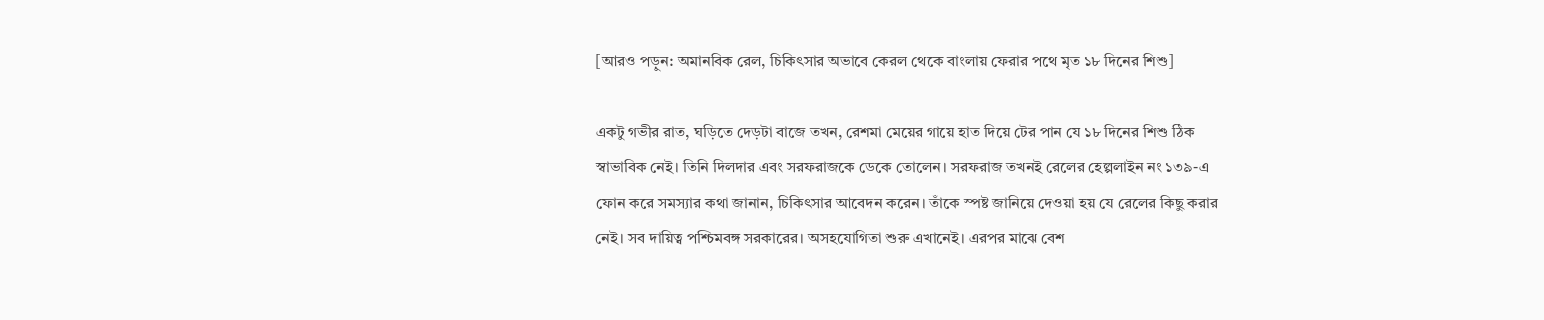[আরও পড়ুন: অমানবিক রেল, চিকিৎসার অভাবে কেরল থেকে বাংলায় ফেরার পথে মৃত ১৮ দিনের শিশু]

একটু গভীর রাত, ঘড়িতে দেড়টা বাজে তখন, রেশমা মেয়ের গায়ে হাত দিয়ে টের পান যে ১৮ দিনের শিশু ঠিক স্বাভাবিক নেই। তিনি দিলদার এবং সরফরাজকে ডেকে তোলেন। সরফরাজ তখনই রেলের হেল্পলাইন নং ১৩৯-এ ফোন করে সমস্যার কথা জানান, চিকিৎসার আবেদন করেন। তাঁকে স্পষ্ট জানিয়ে দেওয়া হয় যে রেলের কিছু করার নেই। সব দায়িত্ব পশ্চিমবঙ্গ সরকারের। অসহযোগিতা শুরু এখানেই। এরপর মাঝে বেশ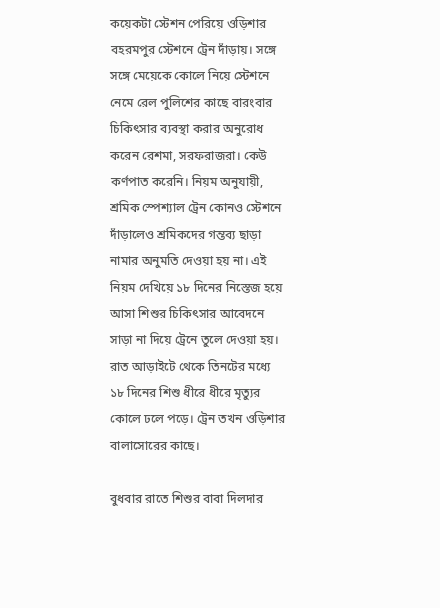কয়েকটা স্টেশন পেরিয়ে ওড়িশার বহরমপুর স্টেশনে ট্রেন দাঁড়ায়। সঙ্গে সঙ্গে মেয়েকে কোলে নিয়ে স্টেশনে নেমে রেল পুলিশের কাছে বারংবার চিকিৎসার ব্যবস্থা করার অনুরোধ করেন রেশমা, সরফরাজরা। কেউ কর্ণপাত করেনি। নিয়ম অনুযায়ী, শ্রমিক স্পেশ্যাল ট্রেন কোনও স্টেশনে দাঁড়ালেও শ্রমিকদের গন্তব্য ছাড়া নামার অনুমতি দেওয়া হয় না। এই নিয়ম দেখিয়ে ১৮ দিনের নিস্তেজ হয়ে আসা শিশুর চিকিৎসার আবেদনে সাড়া না দিয়ে ট্রেনে তুলে দেওয়া হয়। রাত আড়াইটে থেকে তিনটের মধ্যে ১৮ দিনের শিশু ধীরে ধীরে মৃত্যুর কোলে ঢলে পড়ে। ট্রেন তখন ওড়িশার বালাসোরের কাছে।

বুধবার রাতে শিশুর বাবা দিলদার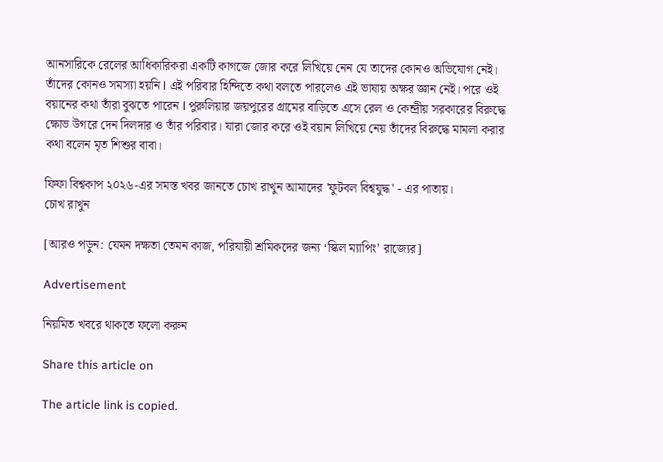আনসারিকে রেলের আধিকারিকরা একটি কাগজে জোর করে লিখিয়ে নেন যে তাদের কোনও অভিযোগ নেই। তাঁদের কোনও সমস্যা হয়নি l এই পরিবার হিন্দিতে কথা বলতে পারলেও এই ভাষায় অক্ষর জ্ঞান নেই। পরে ওই বয়ানের কথা তাঁরা বুঝতে পারেন l পুরুলিয়ার জয়পুরের গ্রামের বাড়িতে এসে রেল ও কেন্দ্রীয় সরকারের বিরুদ্ধে ক্ষোভ উগরে দেন দিলদার ও তাঁর পরিবার। যারা জোর করে ওই বয়ান লিখিয়ে নেয় তাঁদের বিরুদ্ধে মামলা করার কথা বলেন মৃত শিশুর বাবা।

ফিফা বিশ্বকাপ ২০২৬-এর সমস্ত খবর জানতে চোখ রাখুন আমাদের 'ফুটবল বিশ্বযুদ্ধ' - এর পাতায়।
চোখ রাখুন

[আরও পড়ুন: যেমন দক্ষতা তেমন কাজ, পরিযায়ী শ্রমিকদের জন্য ‘স্কিল ম্যাপিং’ রাজ্যের]

Advertisement

নিয়মিত খবরে থাকতে ফলো করুন

Share this article on

The article link is copied.